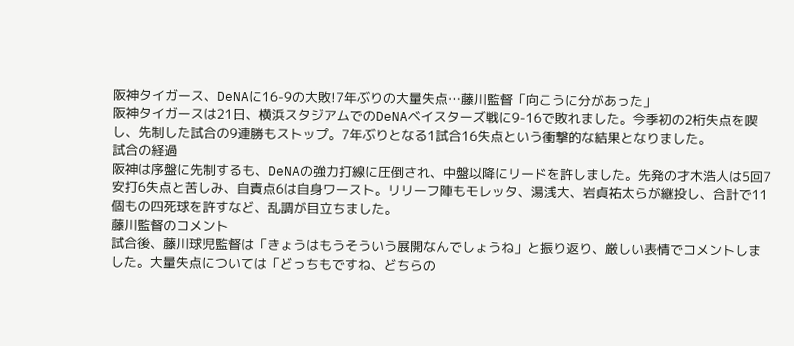阪神タイガース、DeNAに16-9の大敗!7年ぶりの大量失点…藤川監督「向こうに分があった」
阪神タイガースは21日、横浜スタジアムでのDeNAベイスターズ戦に9-16で敗れました。今季初の2桁失点を喫し、先制した試合の9連勝もストップ。7年ぶりとなる1試合16失点という衝撃的な結果となりました。
試合の経過
阪神は序盤に先制するも、DeNAの強力打線に圧倒され、中盤以降にリードを許しました。先発の才木浩人は5回7安打6失点と苦しみ、自責点6は自身ワースト。リリーフ陣もモレッタ、湯浅大、岩貞祐太らが継投し、合計で11個もの四死球を許すなど、乱調が目立ちました。
藤川監督のコメント
試合後、藤川球児監督は「きょうはもうそういう展開なんでしょうね」と振り返り、厳しい表情でコメントしました。大量失点については「どっちもですね、どちらの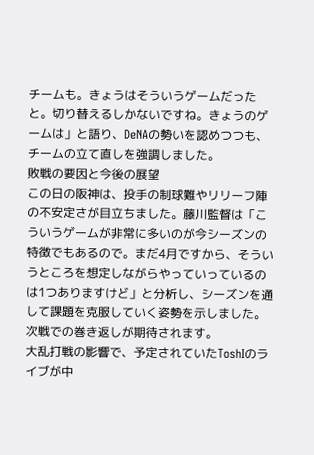チームも。きょうはそういうゲームだったと。切り替えるしかないですね。きょうのゲームは」と語り、DeNAの勢いを認めつつも、チームの立て直しを強調しました。
敗戦の要因と今後の展望
この日の阪神は、投手の制球難やリリーフ陣の不安定さが目立ちました。藤川監督は「こういうゲームが非常に多いのが今シーズンの特徴でもあるので。まだ4月ですから、そういうところを想定しながらやっていっているのは1つありますけど」と分析し、シーズンを通して課題を克服していく姿勢を示しました。次戦での巻き返しが期待されます。
大乱打戦の影響で、予定されていたToshIのライブが中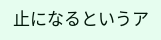止になるというア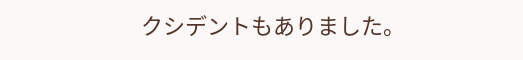クシデントもありました。